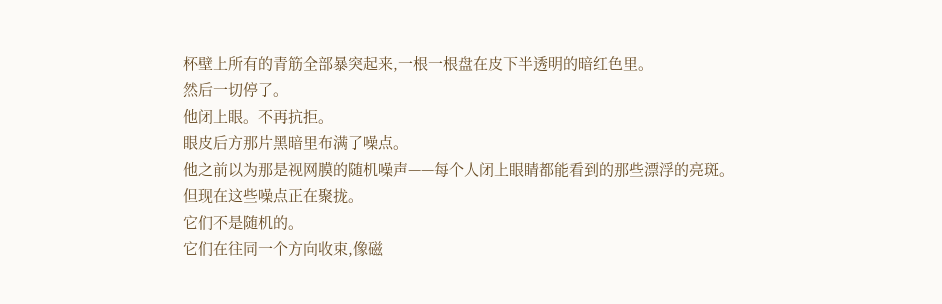杯壁上所有的青筋全部暴突起来,一根一根盘在皮下半透明的暗红色里。
然后一切停了。
他闭上眼。不再抗拒。
眼皮后方那片黑暗里布满了噪点。
他之前以为那是视网膜的随机噪声——每个人闭上眼睛都能看到的那些漂浮的亮斑。
但现在这些噪点正在聚拢。
它们不是随机的。
它们在往同一个方向收束,像磁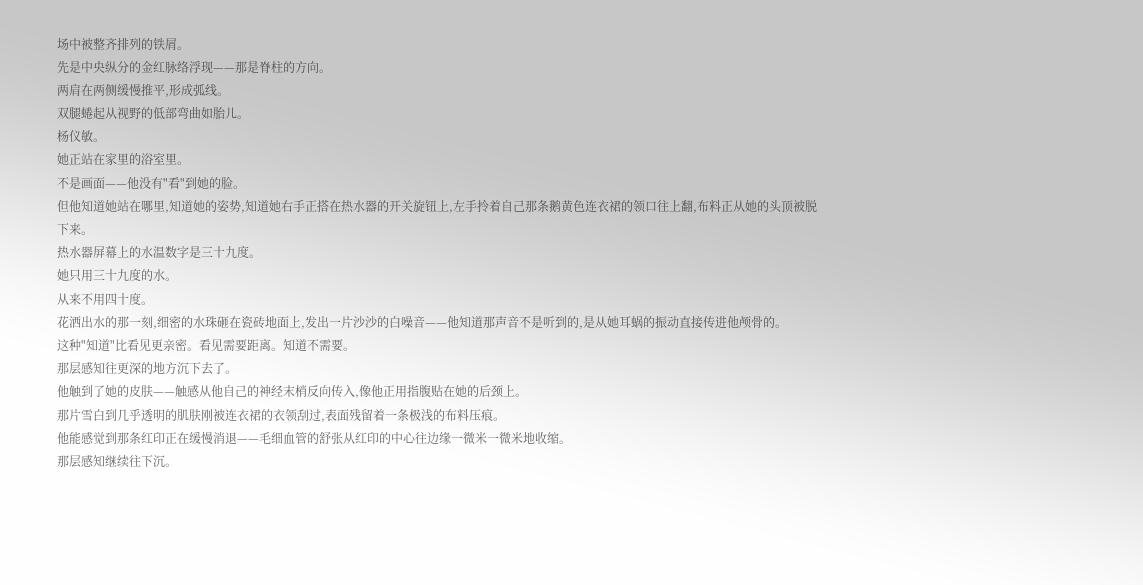场中被整齐排列的铁屑。
先是中央纵分的金红脉络浮现——那是脊柱的方向。
两肩在两侧缓慢推平,形成弧线。
双腿蜷起从视野的低部弯曲如胎儿。
杨仪敏。
她正站在家里的浴室里。
不是画面——他没有"看"到她的脸。
但他知道她站在哪里,知道她的姿势,知道她右手正搭在热水器的开关旋钮上,左手拎着自己那条鹅黄色连衣裙的领口往上翻,布料正从她的头顶被脱下来。
热水器屏幕上的水温数字是三十九度。
她只用三十九度的水。
从来不用四十度。
花洒出水的那一刻,细密的水珠砸在瓷砖地面上,发出一片沙沙的白噪音——他知道那声音不是听到的,是从她耳蜗的振动直接传进他颅骨的。
这种"知道"比看见更亲密。看见需要距离。知道不需要。
那层感知往更深的地方沉下去了。
他触到了她的皮肤——触感从他自己的神经末梢反向传入,像他正用指腹贴在她的后颈上。
那片雪白到几乎透明的肌肤刚被连衣裙的衣领刮过,表面残留着一条极浅的布料压痕。
他能感觉到那条红印正在缓慢消退——毛细血管的舒张从红印的中心往边缘一微米一微米地收缩。
那层感知继续往下沉。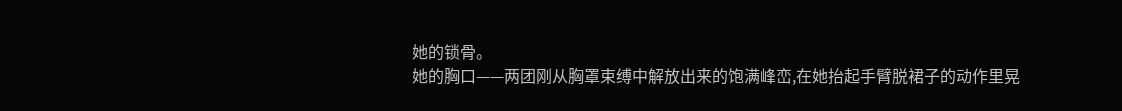她的锁骨。
她的胸口——两团刚从胸罩束缚中解放出来的饱满峰峦,在她抬起手臂脱裙子的动作里晃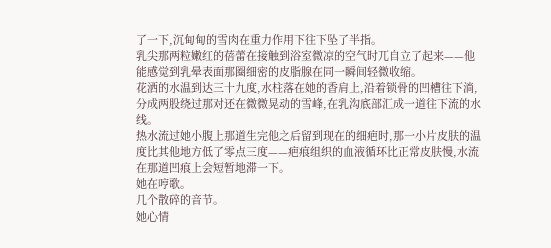了一下,沉甸甸的雪肉在重力作用下往下坠了半指。
乳尖那两粒嫩红的蓓蕾在接触到浴室微凉的空气时兀自立了起来——他能感觉到乳晕表面那圈细密的皮脂腺在同一瞬间轻微收缩。
花洒的水温到达三十九度,水柱落在她的香肩上,沿着锁骨的凹槽往下淌,分成两股绕过那对还在微微晃动的雪峰,在乳沟底部汇成一道往下流的水线。
热水流过她小腹上那道生完他之后留到现在的细疤时,那一小片皮肤的温度比其他地方低了零点三度——疤痕组织的血液循环比正常皮肤慢,水流在那道凹痕上会短暂地滞一下。
她在哼歌。
几个散碎的音节。
她心情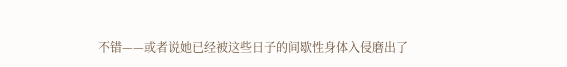不错——或者说她已经被这些日子的间歇性身体入侵磨出了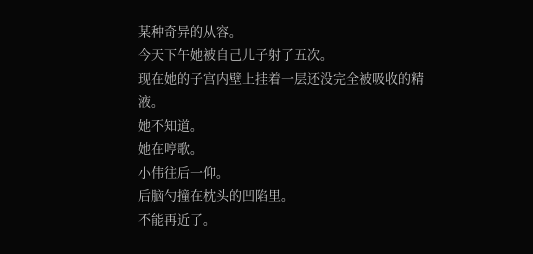某种奇异的从容。
今天下午她被自己儿子射了五次。
现在她的子宫内壁上挂着一层还没完全被吸收的精液。
她不知道。
她在哼歌。
小伟往后一仰。
后脑勺撞在枕头的凹陷里。
不能再近了。